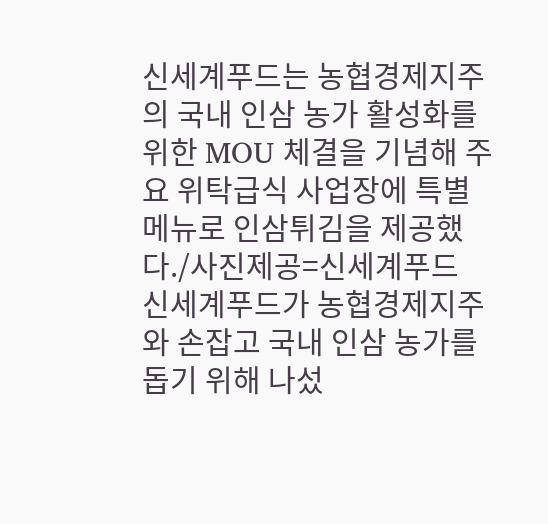신세계푸드는 농협경제지주의 국내 인삼 농가 활성화를 위한 MOU 체결을 기념해 주요 위탁급식 사업장에 특별 메뉴로 인삼튀김을 제공했다./사진제공=신세계푸드
신세계푸드가 농협경제지주와 손잡고 국내 인삼 농가를 돕기 위해 나섰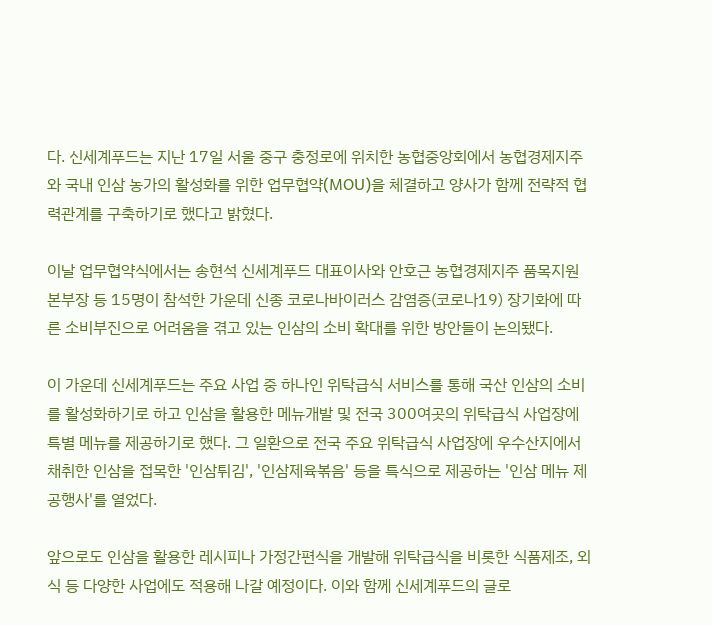다. 신세계푸드는 지난 17일 서울 중구 충정로에 위치한 농협중앙회에서 농협경제지주와 국내 인삼 농가의 활성화를 위한 업무협약(MOU)을 체결하고 양사가 함께 전략적 협력관계를 구축하기로 했다고 밝혔다.

이날 업무협약식에서는 송현석 신세계푸드 대표이사와 안호근 농협경제지주 품목지원본부장 등 15명이 참석한 가운데 신종 코로나바이러스 감염증(코로나19) 장기화에 따른 소비부진으로 어려움을 겪고 있는 인삼의 소비 확대를 위한 방안들이 논의됐다.

이 가운데 신세계푸드는 주요 사업 중 하나인 위탁급식 서비스를 통해 국산 인삼의 소비를 활성화하기로 하고 인삼을 활용한 메뉴개발 및 전국 300여곳의 위탁급식 사업장에 특별 메뉴를 제공하기로 했다. 그 일환으로 전국 주요 위탁급식 사업장에 우수산지에서 채취한 인삼을 접목한 '인삼튀김', '인삼제육볶음' 등을 특식으로 제공하는 '인삼 메뉴 제공행사'를 열었다.

앞으로도 인삼을 활용한 레시피나 가정간편식을 개발해 위탁급식을 비롯한 식품제조, 외식 등 다양한 사업에도 적용해 나갈 예정이다. 이와 함께 신세계푸드의 글로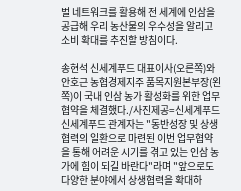벌 네트워크를 활용해 전 세계에 인삼을 공급해 우리 농산물의 우수성을 알리고 소비 확대를 추진할 방침이다.

송현석 신세계푸드 대표이사(오른쪽)와 안호근 농협경제지주 품목지원본부장(왼쪽)이 국내 인삼 농가 활성화를 위한 업무협약을 체결했다./사진제공=신세계푸드
신세계푸드 관계자는 "동반성장 및 상생협력의 일환으로 마련된 이번 업무협약을 통해 어려운 시기를 겪고 있는 인삼 농가에 힘이 되길 바란다"라며 "앞으로도 다양한 분야에서 상생협력을 확대하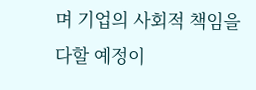며 기업의 사회적 책임을 다할 예정이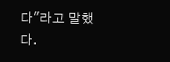다"라고 말했다.